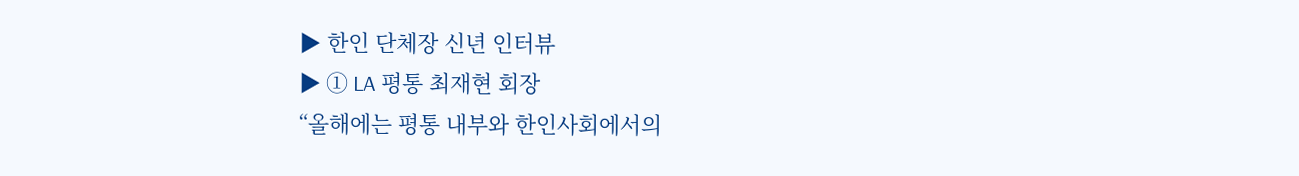▶ 한인 단체장 신년 인터뷰
▶ ① LA 평통 최재현 회장
“올해에는 평통 내부와 한인사회에서의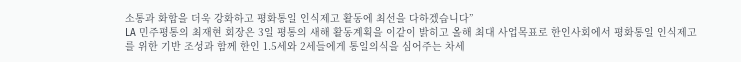소통과 화합을 더욱 강화하고 평화통일 인식제고 활동에 최선을 다하겠습니다”
LA 민주평통의 최재현 회장은 3일 평통의 새해 활동계획을 이같이 밝히고 올해 최대 사업목표로 한인사회에서 평화통일 인식제고를 위한 기반 조성과 함께 한인 1.5세와 2세들에게 통일의식을 심어주는 차세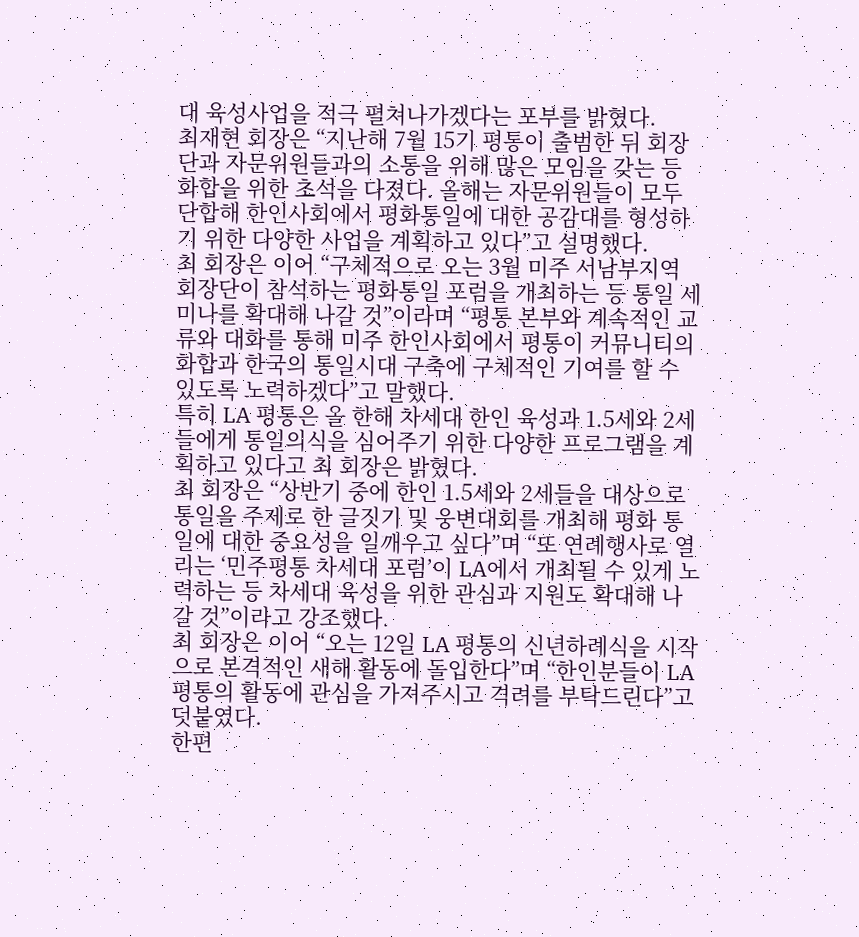대 육성사업을 적극 펼쳐나가겠다는 포부를 밝혔다.
최재현 회장은 “지난해 7월 15기 평통이 출범한 뒤 회장단과 자문위원들과의 소통을 위해 많은 모임을 갖는 등 화합을 위한 초석을 다졌다. 올해는 자문위원들이 모두 단합해 한인사회에서 평화통일에 대한 공감대를 형성하기 위한 다양한 사업을 계획하고 있다”고 설명했다.
최 회장은 이어 “구체적으로 오는 3월 미주 서남부지역 회장단이 참석하는 평화통일 포럼을 개최하는 등 통일 세미나를 확대해 나갈 것”이라며 “평통 본부와 계속적인 교류와 대화를 통해 미주 한인사회에서 평통이 커뮤니티의 화합과 한국의 통일시대 구축에 구체적인 기여를 할 수 있도록 노력하겠다”고 말했다.
특히 LA 평통은 올 한해 차세대 한인 육성과 1.5세와 2세들에게 통일의식을 심어주기 위한 다양한 프로그램을 계획하고 있다고 최 회장은 밝혔다.
최 회장은 “상반기 중에 한인 1.5세와 2세들을 대상으로 통일을 주제로 한 글짓기 및 웅변대회를 개최해 평화 통일에 대한 중요성을 일깨우고 싶다”며 “또 연례행사로 열리는 ‘민주평통 차세대 포럼’이 LA에서 개최될 수 있게 노력하는 등 차세대 육성을 위한 관심과 지원도 확대해 나갈 것”이라고 강조했다.
최 회장은 이어 “오는 12일 LA 평통의 신년하례식을 시작으로 본격적인 새해 활동에 돌입한다”며 “한인분들이 LA 평통의 활동에 관심을 가져주시고 격려를 부탁드린다”고 덧붙였다.
한편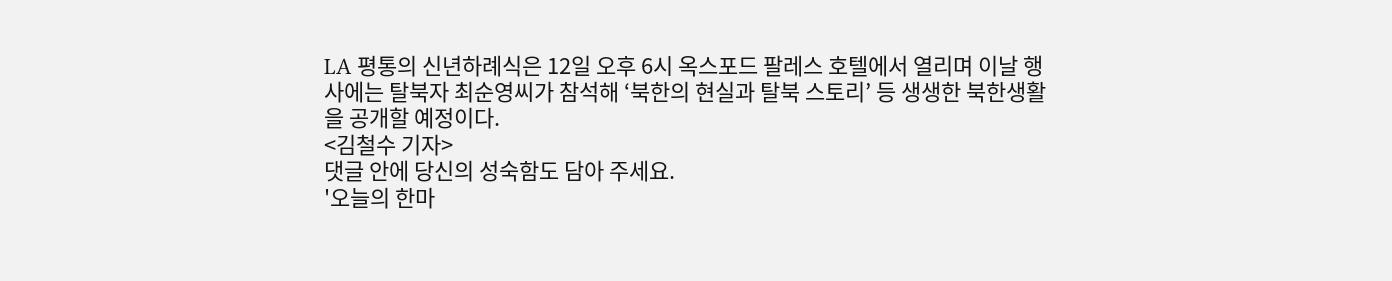LA 평통의 신년하례식은 12일 오후 6시 옥스포드 팔레스 호텔에서 열리며 이날 행사에는 탈북자 최순영씨가 참석해 ‘북한의 현실과 탈북 스토리’ 등 생생한 북한생활을 공개할 예정이다.
<김철수 기자>
댓글 안에 당신의 성숙함도 담아 주세요.
'오늘의 한마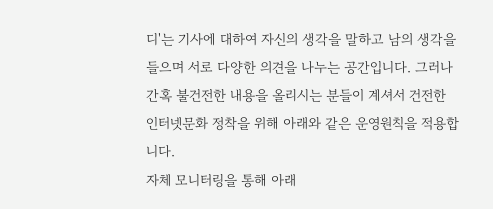디'는 기사에 대하여 자신의 생각을 말하고 남의 생각을 들으며 서로 다양한 의견을 나누는 공간입니다. 그러나 간혹 불건전한 내용을 올리시는 분들이 계셔서 건전한 인터넷문화 정착을 위해 아래와 같은 운영원칙을 적용합니다.
자체 모니터링을 통해 아래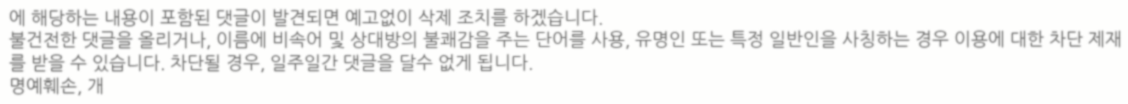에 해당하는 내용이 포함된 댓글이 발견되면 예고없이 삭제 조치를 하겠습니다.
불건전한 댓글을 올리거나, 이름에 비속어 및 상대방의 불쾌감을 주는 단어를 사용, 유명인 또는 특정 일반인을 사칭하는 경우 이용에 대한 차단 제재를 받을 수 있습니다. 차단될 경우, 일주일간 댓글을 달수 없게 됩니다.
명예훼손, 개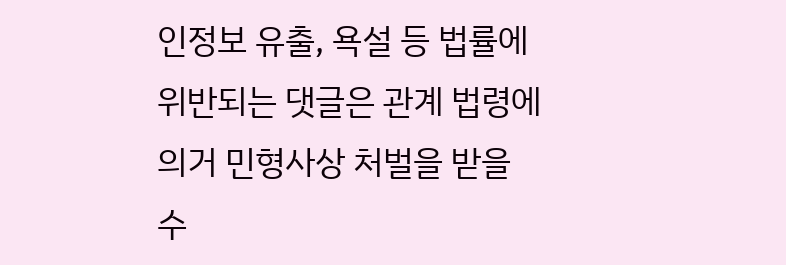인정보 유출, 욕설 등 법률에 위반되는 댓글은 관계 법령에 의거 민형사상 처벌을 받을 수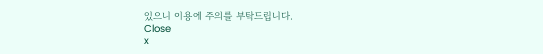있으니 이용에 주의를 부탁드립니다.
Close
x